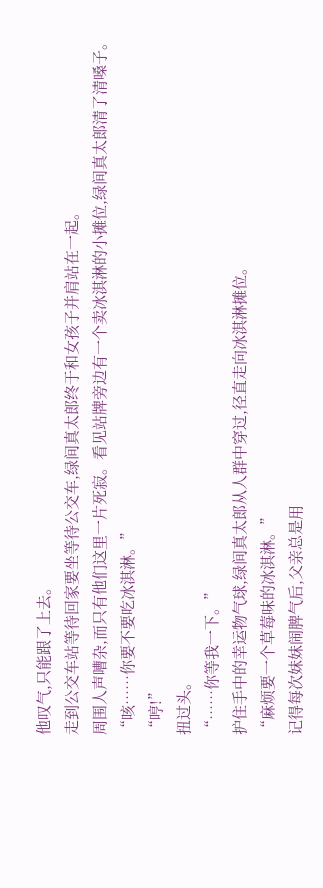他叹气,只能跟了上去。
走到公交车站等待回家要坐等待公交车,绿间真太郎终于和女孩子并肩站在一起。
周围人声嘈杂,而只有他们这里一片死寂。看见站牌旁边有一个卖冰淇淋的小摊位,绿间真太郎清了清嗓子。
“咳……你要不要吃冰淇淋。”
“哼!”
扭过头。
“……你等我一下。”
护住手中的幸运物气球,绿间真太郎从人群中穿过,径直走向冰淇淋摊位。
“麻烦要一个草莓味的冰淇淋。”
记得每次妹妹闹脾气后,父亲总是用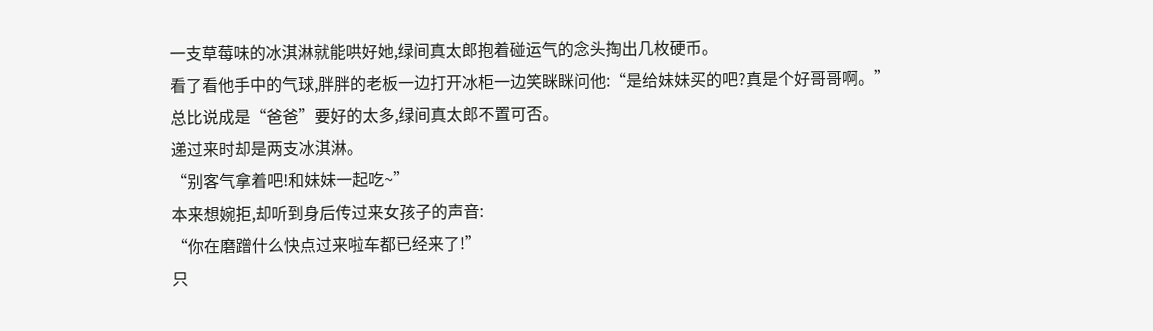一支草莓味的冰淇淋就能哄好她,绿间真太郎抱着碰运气的念头掏出几枚硬币。
看了看他手中的气球,胖胖的老板一边打开冰柜一边笑眯眯问他:“是给妹妹买的吧?真是个好哥哥啊。”
总比说成是“爸爸”要好的太多,绿间真太郎不置可否。
递过来时却是两支冰淇淋。
“别客气拿着吧!和妹妹一起吃~”
本来想婉拒,却听到身后传过来女孩子的声音:
“你在磨蹭什么快点过来啦车都已经来了!”
只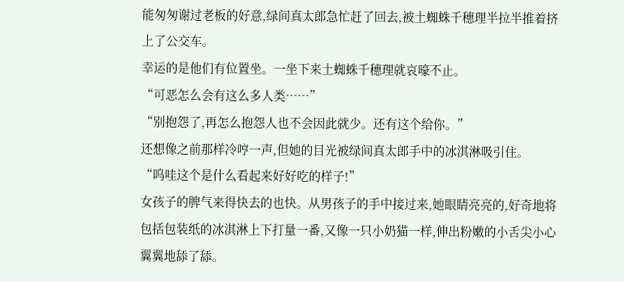能匆匆谢过老板的好意,绿间真太郎急忙赶了回去,被土蜘蛛千穗理半拉半推着挤上了公交车。
幸运的是他们有位置坐。一坐下来土蜘蛛千穗理就哀嚎不止。
“可恶怎么会有这么多人类……”
“别抱怨了,再怎么抱怨人也不会因此就少。还有这个给你。”
还想像之前那样冷哼一声,但她的目光被绿间真太郎手中的冰淇淋吸引住。
“呜哇这个是什么看起来好好吃的样子!”
女孩子的脾气来得快去的也快。从男孩子的手中接过来,她眼睛亮亮的,好奇地将包括包装纸的冰淇淋上下打量一番,又像一只小奶猫一样,伸出粉嫩的小舌尖小心翼翼地舔了舔。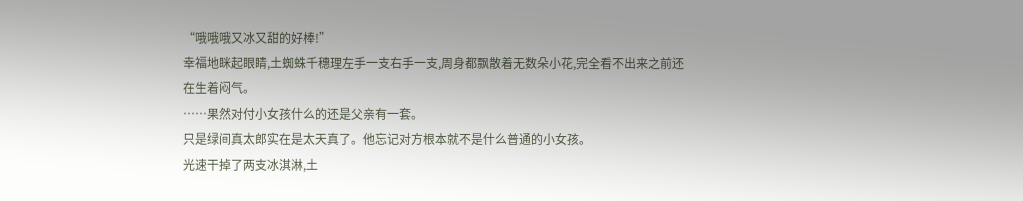“哦哦哦又冰又甜的好棒!”
幸福地眯起眼睛,土蜘蛛千穗理左手一支右手一支,周身都飘散着无数朵小花,完全看不出来之前还在生着闷气。
……果然对付小女孩什么的还是父亲有一套。
只是绿间真太郎实在是太天真了。他忘记对方根本就不是什么普通的小女孩。
光速干掉了两支冰淇淋,土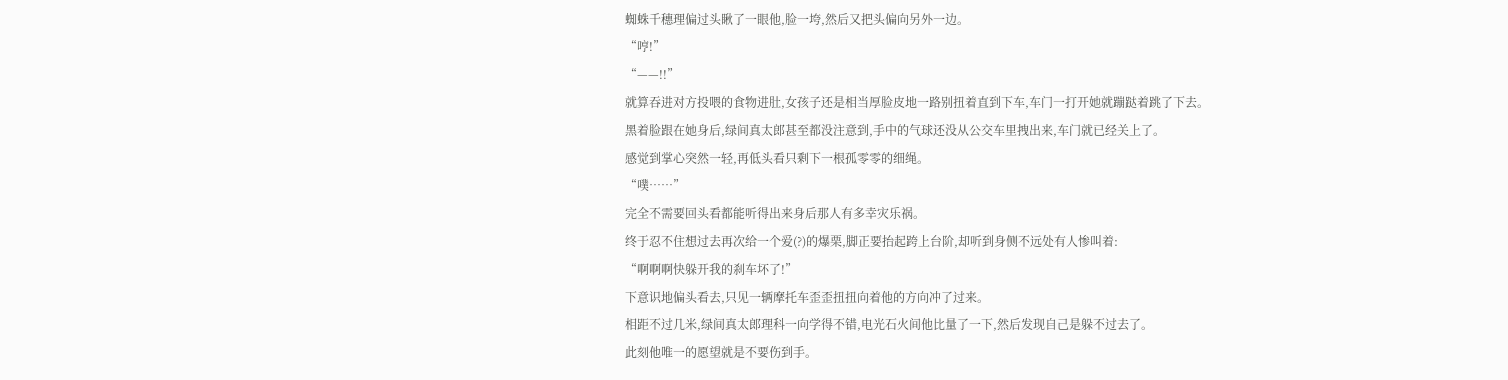蜘蛛千穗理偏过头瞅了一眼他,脸一垮,然后又把头偏向另外一边。
“哼!”
“——!!”
就算吞进对方投喂的食物进肚,女孩子还是相当厚脸皮地一路别扭着直到下车,车门一打开她就蹦跶着跳了下去。
黑着脸跟在她身后,绿间真太郎甚至都没注意到,手中的气球还没从公交车里拽出来,车门就已经关上了。
感觉到掌心突然一轻,再低头看只剩下一根孤零零的细绳。
“噗……”
完全不需要回头看都能听得出来身后那人有多幸灾乐祸。
终于忍不住想过去再次给一个爱(?)的爆栗,脚正要抬起跨上台阶,却听到身侧不远处有人惨叫着:
“啊啊啊快躲开我的刹车坏了!”
下意识地偏头看去,只见一辆摩托车歪歪扭扭向着他的方向冲了过来。
相距不过几米,绿间真太郎理科一向学得不错,电光石火间他比量了一下,然后发现自己是躲不过去了。
此刻他唯一的愿望就是不要伤到手。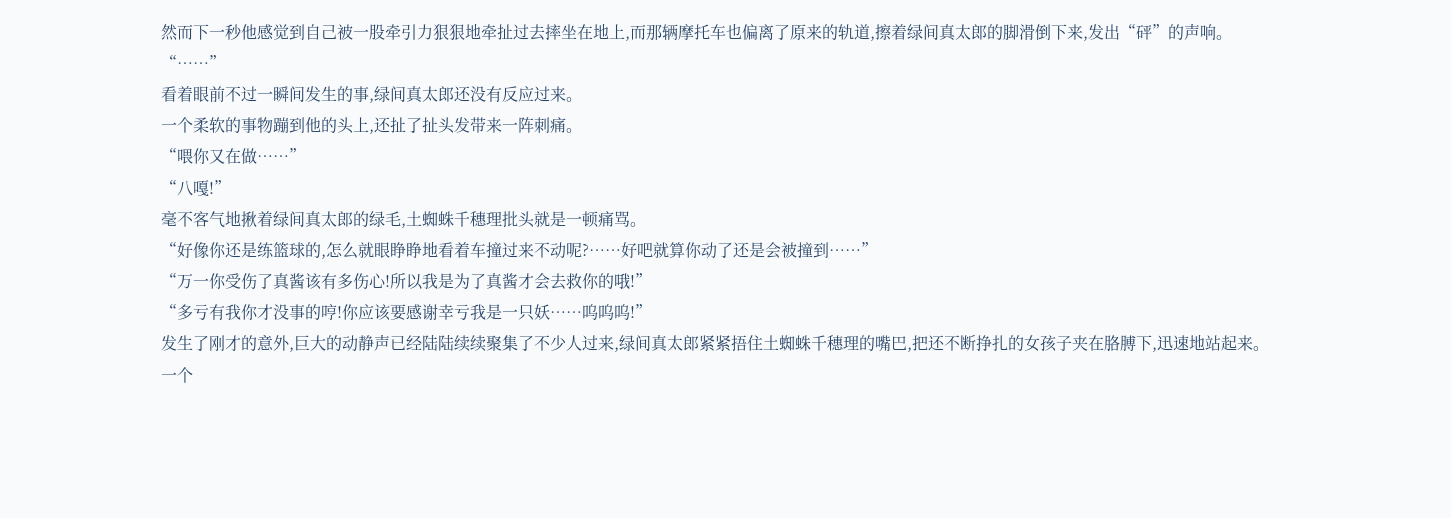然而下一秒他感觉到自己被一股牵引力狠狠地牵扯过去摔坐在地上,而那辆摩托车也偏离了原来的轨道,擦着绿间真太郎的脚滑倒下来,发出“砰”的声响。
“……”
看着眼前不过一瞬间发生的事,绿间真太郎还没有反应过来。
一个柔软的事物蹦到他的头上,还扯了扯头发带来一阵刺痛。
“喂你又在做……”
“八嘎!”
毫不客气地揪着绿间真太郎的绿毛,土蜘蛛千穗理批头就是一顿痛骂。
“好像你还是练篮球的,怎么就眼睁睁地看着车撞过来不动呢?……好吧就算你动了还是会被撞到……”
“万一你受伤了真酱该有多伤心!所以我是为了真酱才会去救你的哦!”
“多亏有我你才没事的哼!你应该要感谢幸亏我是一只妖……呜呜呜!”
发生了刚才的意外,巨大的动静声已经陆陆续续聚集了不少人过来,绿间真太郎紧紧捂住土蜘蛛千穗理的嘴巴,把还不断挣扎的女孩子夹在胳膊下,迅速地站起来。
一个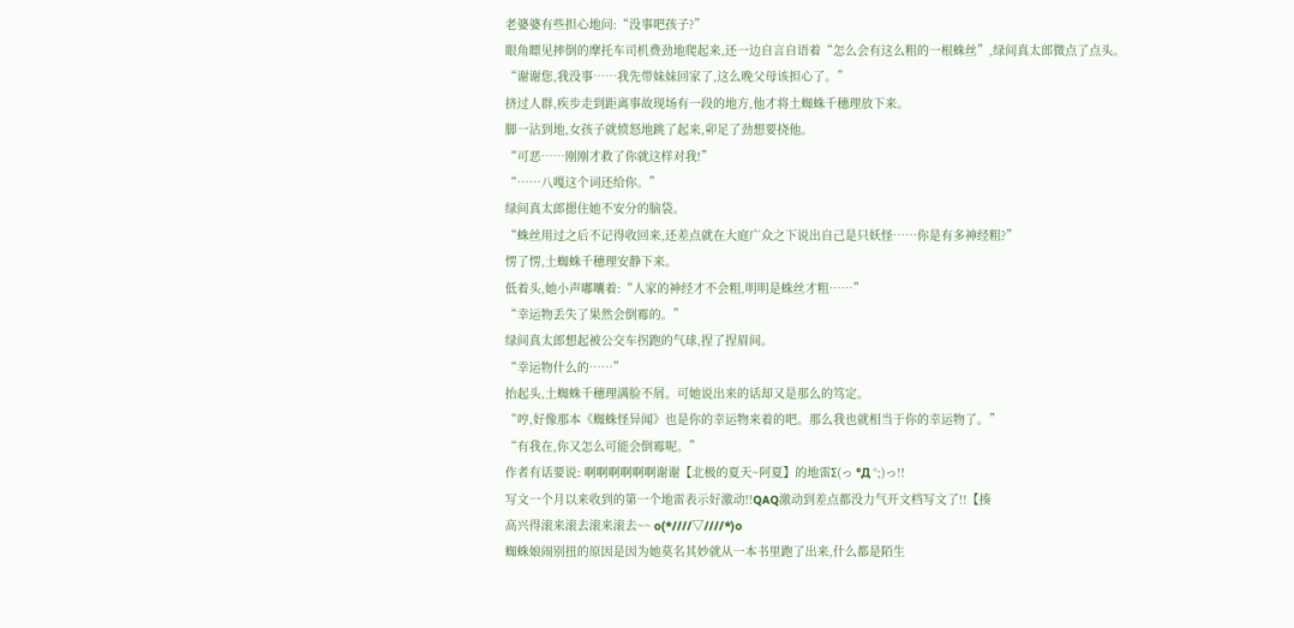老婆婆有些担心地问:“没事吧孩子?”
眼角瞟见摔倒的摩托车司机费劲地爬起来,还一边自言自语着“怎么会有这么粗的一根蛛丝”,绿间真太郎微点了点头。
“谢谢您,我没事……我先带妹妹回家了,这么晚父母该担心了。”
挤过人群,疾步走到距离事故现场有一段的地方,他才将土蜘蛛千穗理放下来。
脚一沾到地,女孩子就愤怒地跳了起来,卯足了劲想要挠他。
“可恶……刚刚才救了你就这样对我!”
“……八嘎这个词还给你。”
绿间真太郎摁住她不安分的脑袋。
“蛛丝用过之后不记得收回来,还差点就在大庭广众之下说出自己是只妖怪……你是有多神经粗?”
愣了愣,土蜘蛛千穗理安静下来。
低着头,她小声嘟囔着:“人家的神经才不会粗,明明是蛛丝才粗……”
“幸运物丢失了果然会倒霉的。”
绿间真太郎想起被公交车拐跑的气球,捏了捏眉间。
“幸运物什么的……”
抬起头,土蜘蛛千穗理满脸不屑。可她说出来的话却又是那么的笃定。
“哼,好像那本《蜘蛛怪异闻》也是你的幸运物来着的吧。那么我也就相当于你的幸运物了。”
“有我在,你又怎么可能会倒霉呢。”
作者有话要说: 啊啊啊啊啊啊谢谢【北极的夏天~阿夏】的地雷Σ(っ °Д °;)っ!!
写文一个月以来收到的第一个地雷表示好激动!!QAQ激动到差点都没力气开文档写文了!!【揍
高兴得滚来滚去滚来滚去~~ o(*////▽////*)o
蜘蛛娘闹别扭的原因是因为她莫名其妙就从一本书里跑了出来,什么都是陌生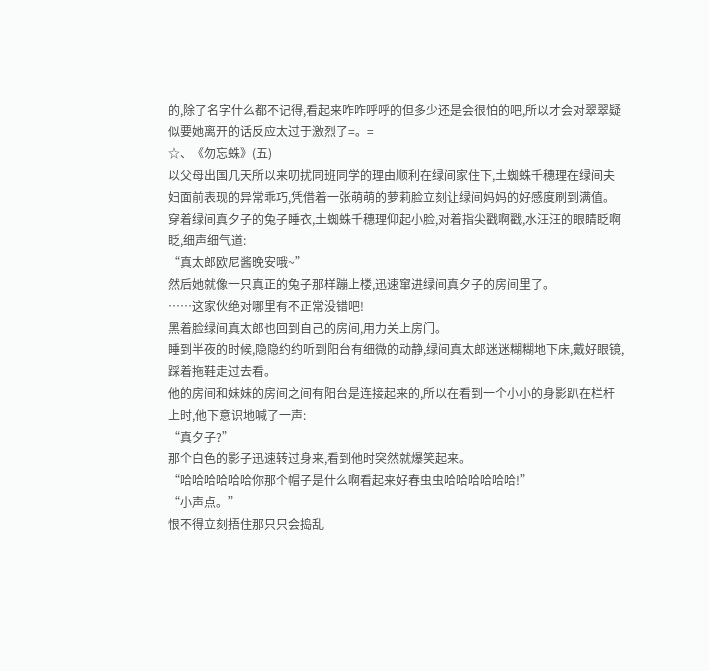的,除了名字什么都不记得,看起来咋咋呼呼的但多少还是会很怕的吧,所以才会对翠翠疑似要她离开的话反应太过于激烈了=。=
☆、《勿忘蛛》(五)
以父母出国几天所以来叨扰同班同学的理由顺利在绿间家住下,土蜘蛛千穗理在绿间夫妇面前表现的异常乖巧,凭借着一张萌萌的萝莉脸立刻让绿间妈妈的好感度刷到满值。
穿着绿间真夕子的兔子睡衣,土蜘蛛千穗理仰起小脸,对着指尖戳啊戳,水汪汪的眼睛眨啊眨,细声细气道:
“真太郎欧尼酱晚安哦~”
然后她就像一只真正的兔子那样蹦上楼,迅速窜进绿间真夕子的房间里了。
……这家伙绝对哪里有不正常没错吧!
黑着脸绿间真太郎也回到自己的房间,用力关上房门。
睡到半夜的时候,隐隐约约听到阳台有细微的动静,绿间真太郎迷迷糊糊地下床,戴好眼镜,踩着拖鞋走过去看。
他的房间和妹妹的房间之间有阳台是连接起来的,所以在看到一个小小的身影趴在栏杆上时,他下意识地喊了一声:
“真夕子?”
那个白色的影子迅速转过身来,看到他时突然就爆笑起来。
“哈哈哈哈哈哈你那个帽子是什么啊看起来好春虫虫哈哈哈哈哈哈!”
“小声点。”
恨不得立刻捂住那只只会捣乱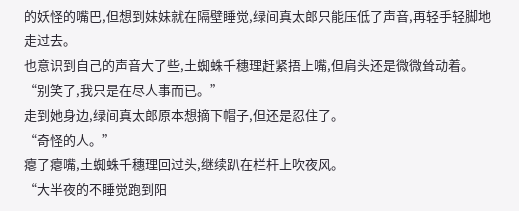的妖怪的嘴巴,但想到妹妹就在隔壁睡觉,绿间真太郎只能压低了声音,再轻手轻脚地走过去。
也意识到自己的声音大了些,土蜘蛛千穗理赶紧捂上嘴,但肩头还是微微耸动着。
“别笑了,我只是在尽人事而已。”
走到她身边,绿间真太郎原本想摘下帽子,但还是忍住了。
“奇怪的人。”
瘪了瘪嘴,土蜘蛛千穗理回过头,继续趴在栏杆上吹夜风。
“大半夜的不睡觉跑到阳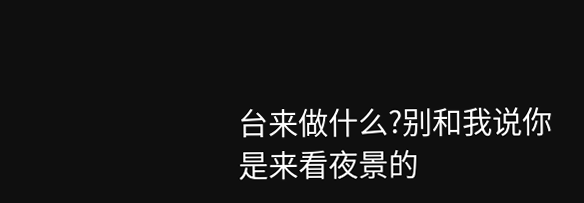台来做什么?别和我说你是来看夜景的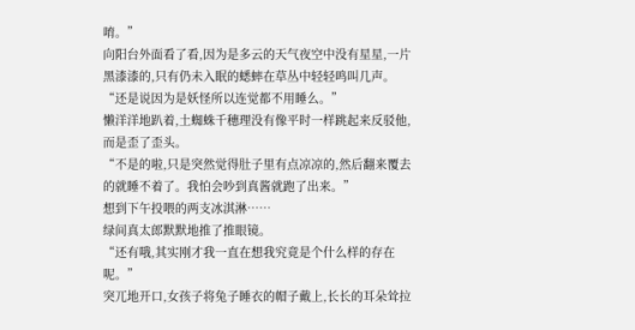唷。”
向阳台外面看了看,因为是多云的天气夜空中没有星星,一片黑漆漆的,只有仍未入眠的蟋蟀在草丛中轻轻鸣叫几声。
“还是说因为是妖怪所以连觉都不用睡么。”
懒洋洋地趴着,土蜘蛛千穗理没有像平时一样跳起来反驳他,而是歪了歪头。
“不是的啦,只是突然觉得肚子里有点凉凉的,然后翻来覆去的就睡不着了。我怕会吵到真酱就跑了出来。”
想到下午投喂的两支冰淇淋……
绿间真太郎默默地推了推眼镜。
“还有哦,其实刚才我一直在想我究竟是个什么样的存在呢。”
突兀地开口,女孩子将兔子睡衣的帽子戴上,长长的耳朵耸拉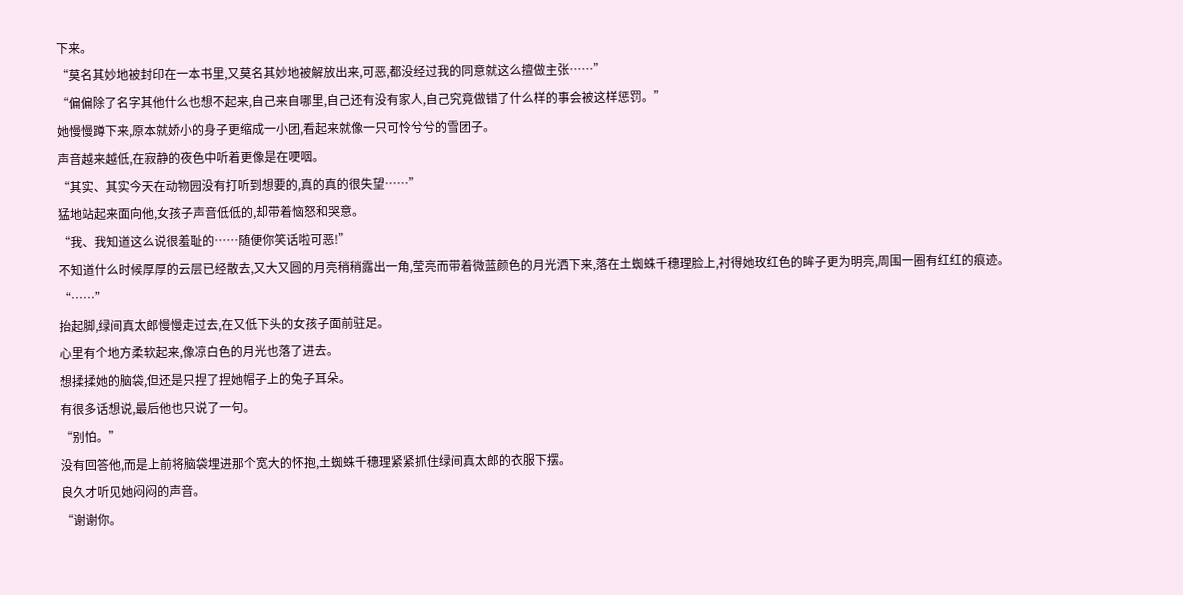下来。
“莫名其妙地被封印在一本书里,又莫名其妙地被解放出来,可恶,都没经过我的同意就这么擅做主张……”
“偏偏除了名字其他什么也想不起来,自己来自哪里,自己还有没有家人,自己究竟做错了什么样的事会被这样惩罚。”
她慢慢蹲下来,原本就娇小的身子更缩成一小团,看起来就像一只可怜兮兮的雪团子。
声音越来越低,在寂静的夜色中听着更像是在哽咽。
“其实、其实今天在动物园没有打听到想要的,真的真的很失望……”
猛地站起来面向他,女孩子声音低低的,却带着恼怒和哭意。
“我、我知道这么说很羞耻的……随便你笑话啦可恶!”
不知道什么时候厚厚的云层已经散去,又大又圆的月亮稍稍露出一角,莹亮而带着微蓝颜色的月光洒下来,落在土蜘蛛千穗理脸上,衬得她玫红色的眸子更为明亮,周围一圈有红红的痕迹。
“……”
抬起脚,绿间真太郎慢慢走过去,在又低下头的女孩子面前驻足。
心里有个地方柔软起来,像凉白色的月光也落了进去。
想揉揉她的脑袋,但还是只捏了捏她帽子上的兔子耳朵。
有很多话想说,最后他也只说了一句。
“别怕。”
没有回答他,而是上前将脑袋埋进那个宽大的怀抱,土蜘蛛千穗理紧紧抓住绿间真太郎的衣服下摆。
良久才听见她闷闷的声音。
“谢谢你。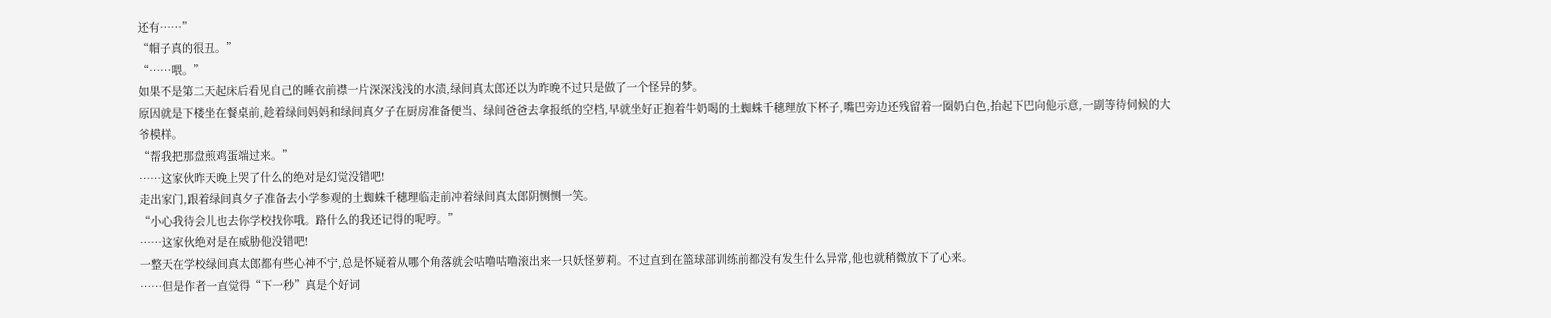还有……”
“帽子真的很丑。”
“……喂。”
如果不是第二天起床后看见自己的睡衣前襟一片深深浅浅的水渍,绿间真太郎还以为昨晚不过只是做了一个怪异的梦。
原因就是下楼坐在餐桌前,趁着绿间妈妈和绿间真夕子在厨房准备便当、绿间爸爸去拿报纸的空档,早就坐好正抱着牛奶喝的土蜘蛛千穗理放下杯子,嘴巴旁边还残留着一圈奶白色,抬起下巴向他示意,一副等待伺候的大爷模样。
“帮我把那盘煎鸡蛋端过来。”
……这家伙昨天晚上哭了什么的绝对是幻觉没错吧!
走出家门,跟着绿间真夕子准备去小学参观的土蜘蛛千穗理临走前冲着绿间真太郎阴恻恻一笑。
“小心我待会儿也去你学校找你哦。路什么的我还记得的呢哼。”
……这家伙绝对是在威胁他没错吧!
一整天在学校绿间真太郎都有些心神不宁,总是怀疑着从哪个角落就会咕噜咕噜滚出来一只妖怪萝莉。不过直到在篮球部训练前都没有发生什么异常,他也就稍微放下了心来。
……但是作者一直觉得“下一秒”真是个好词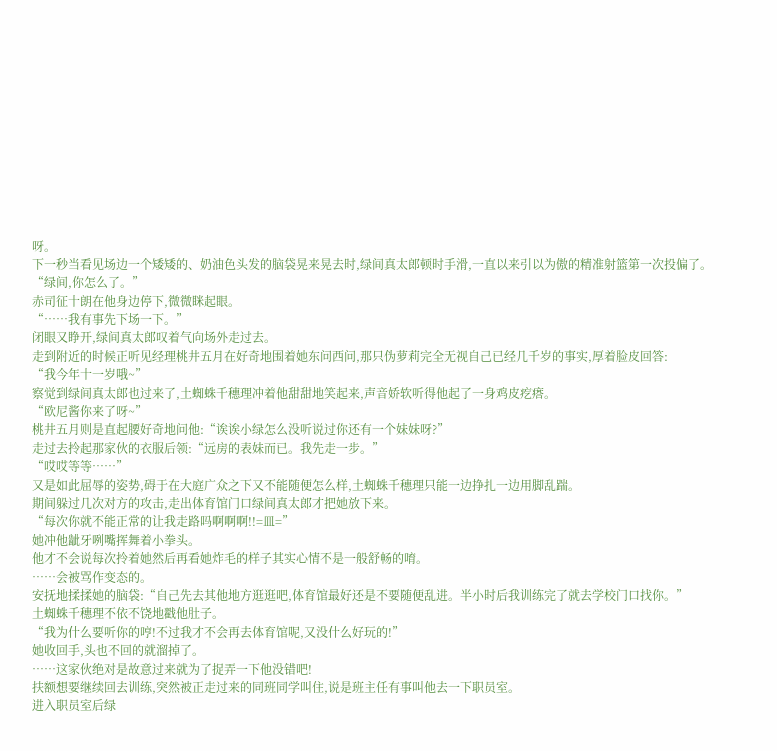呀。
下一秒当看见场边一个矮矮的、奶油色头发的脑袋晃来晃去时,绿间真太郎顿时手滑,一直以来引以为傲的精准射篮第一次投偏了。
“绿间,你怎么了。”
赤司征十朗在他身边停下,微微眯起眼。
“……我有事先下场一下。”
闭眼又睁开,绿间真太郎叹着气向场外走过去。
走到附近的时候正听见经理桃井五月在好奇地围着她东问西问,那只伪萝莉完全无视自己已经几千岁的事实,厚着脸皮回答:
“我今年十一岁哦~”
察觉到绿间真太郎也过来了,土蜘蛛千穗理冲着他甜甜地笑起来,声音娇软听得他起了一身鸡皮疙瘩。
“欧尼酱你来了呀~”
桃井五月则是直起腰好奇地问他:“诶诶小绿怎么没听说过你还有一个妹妹呀?”
走过去拎起那家伙的衣服后领:“远房的表妹而已。我先走一步。”
“哎哎等等……”
又是如此屈辱的姿势,碍于在大庭广众之下又不能随便怎么样,土蜘蛛千穗理只能一边挣扎一边用脚乱踹。
期间躲过几次对方的攻击,走出体育馆门口绿间真太郎才把她放下来。
“每次你就不能正常的让我走路吗啊啊啊!!=皿=”
她冲他龇牙咧嘴挥舞着小拳头。
他才不会说每次拎着她然后再看她炸毛的样子其实心情不是一般舒畅的唷。
……会被骂作变态的。
安抚地揉揉她的脑袋:“自己先去其他地方逛逛吧,体育馆最好还是不要随便乱进。半小时后我训练完了就去学校门口找你。”
土蜘蛛千穗理不依不饶地戳他肚子。
“我为什么要听你的哼!不过我才不会再去体育馆呢,又没什么好玩的!”
她收回手,头也不回的就溜掉了。
……这家伙绝对是故意过来就为了捉弄一下他没错吧!
扶额想要继续回去训练,突然被正走过来的同班同学叫住,说是班主任有事叫他去一下职员室。
进入职员室后绿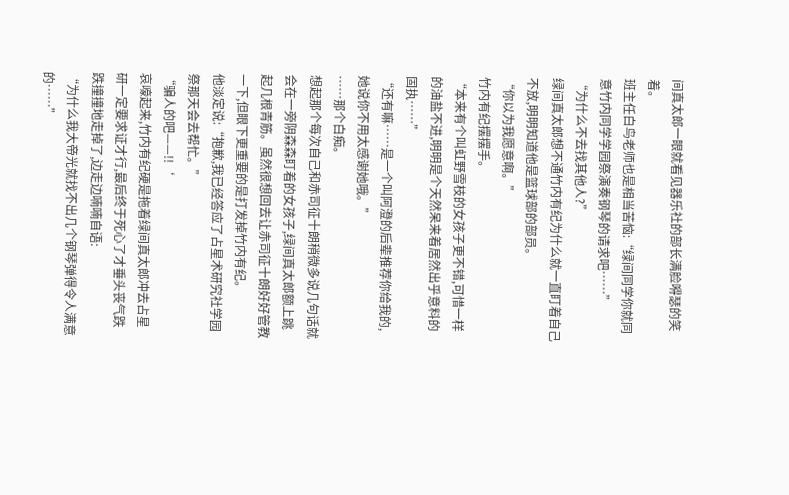间真太郎一眼就看见器乐社的部长满脸嘚瑟的笑着。
班主任白鸟老师也是相当苦恼:“绿间同学你就同意竹内同学学园祭演奏钢琴的请求吧……”
“为什么不去找其他人?”
绿间真太郎想不通竹内有纪为什么就一直盯着自己不放,明明知道他是篮球部的部员。
“你以为我愿意啊。”
竹内有纪摆摆手。
“本来有个叫虹野雪枝的女孩子更不错,可惜一样的油盐不进,明明是个天然呆来着居然出乎意料的固执……”
“还有嘛……是一个叫阿澄的后辈推荐你给我的,她说你不用太感谢她哦。”
……那个白痴。
想起那个每次自己和赤司征十朗稍微多说几句话就会在一旁阴森森盯着的女孩子,绿间真太郎额上跳起几根青筋。虽然很想回去让赤司征十朗好好管教一下,但眼下更重要的是打发掉竹内有纪。
他淡定说:“抱歉,我已经答应了占星术研究社学园祭那天会去帮忙。”
“骗人的吧——!!‘
哀嚎起来,竹内有纪硬是拖着绿间真太郎冲去占星研一定要求证才行,最后终于死心了才垂头丧气跌跌撞撞地走掉了,边走边喃喃自语:
“为什么我大帝光就找不出几个钢琴弹得令人满意的……”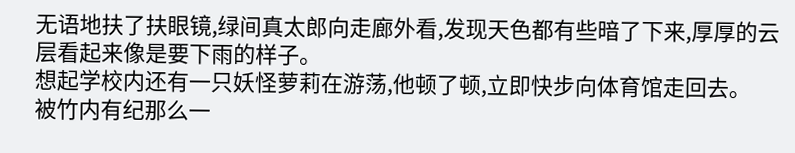无语地扶了扶眼镜,绿间真太郎向走廊外看,发现天色都有些暗了下来,厚厚的云层看起来像是要下雨的样子。
想起学校内还有一只妖怪萝莉在游荡,他顿了顿,立即快步向体育馆走回去。
被竹内有纪那么一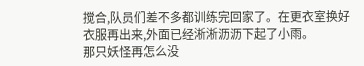搅合,队员们差不多都训练完回家了。在更衣室换好衣服再出来,外面已经淅淅沥沥下起了小雨。
那只妖怪再怎么没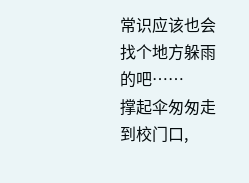常识应该也会找个地方躲雨的吧……
撑起伞匆匆走到校门口,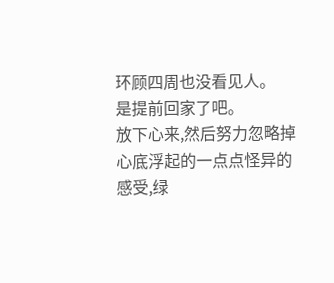环顾四周也没看见人。
是提前回家了吧。
放下心来,然后努力忽略掉心底浮起的一点点怪异的感受,绿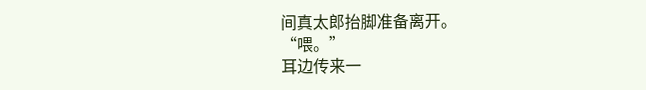间真太郎抬脚准备离开。
“喂。”
耳边传来一